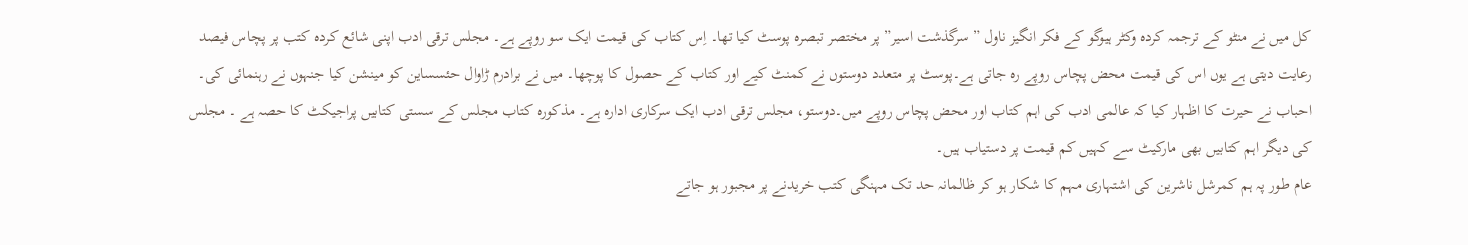کل میں نے منٹو کے ترجمہ کردہ وکٹر ہیوگو کے فکر انگیز ناول ” سرگذشت اسیر” پر مختصر تبصرہ پوسٹ کیا تھا۔ اِس کتاب کی قیمت ایک سو روپے ہے۔ مجلس ترقی ادب اپنی شائع کردہ کتب پر پچاس فیصد رعایت دیتی ہے یوں اس کی قیمت محض پچاس روپے رہ جاتی ہے۔پوسٹ پر متعدد دوستوں نے کمنٹ کیے اور کتاب کے حصول کا پوچھا۔ میں نے برادرم ڑاوال حئسساین کو مینشن کیا جنہوں نے رہنمائی کی۔ احباب نے حیرت کا اظہار کیا کہ عالمی ادب کی اہم کتاب اور محض پچاس روپے میں۔دوستو، مجلس ترقی ادب ایک سرکاری ادارہ ہے۔ مذکورہ کتاب مجلس کے سستی کتابیں پراجیکٹ کا حصہ ہے ۔ مجلس کی دیگر اہم کتابیں بھی مارکیٹ سے کہیں کم قیمت پر دستیاب ہیں۔
عام طور پہ ہم کمرشل ناشرین کی اشتہاری مہم کا شکار ہو کر ظالمانہ حد تک مہنگی کتب خریدنے پر مجبور ہو جاتے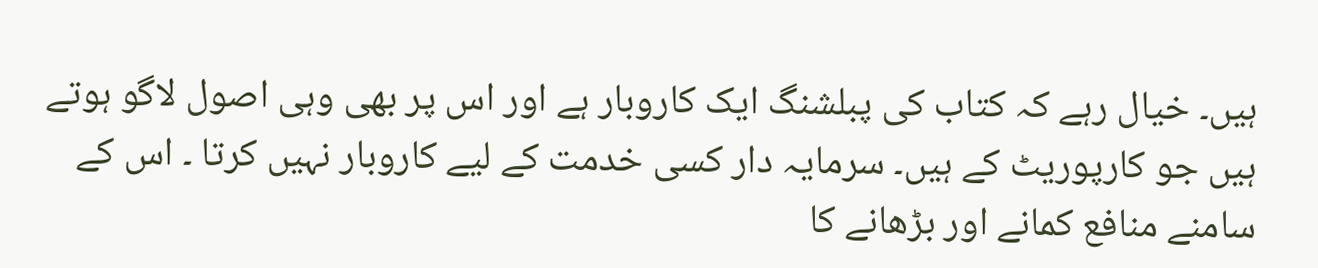ہیں۔ خیال رہے کہ کتاب کی پبلشنگ ایک کاروبار ہے اور اس پر بھی وہی اصول لاگو ہوتے ہیں جو کارپوریٹ کے ہیں۔ سرمایہ دار کسی خدمت کے لیے کاروبار نہیں کرتا ۔ اس کے سامنے منافع کمانے اور بڑھانے کا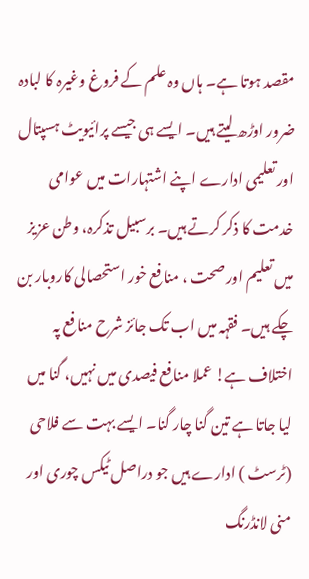مقصد ہوتا ہے۔ ہاں وہ علم کے فروغ وغیرہ کا لبادہ ضرور اوڑھ لیتے ہیں۔ ایسے ہی جیسے پرائیویٹ ہسپتال اور تعلیمی ادارے اپنے اشتہارات میں عوامی خدمت کا ذکر کرتے ہیں۔ برسبیل تذکرہ، وطن عزیز میں تعلیم اور صحت ، منافع خور استحصالی کاروبار بن چکے ہیں۔ فقہہ میں اب تک جائز شرح منافع پہ اختلاف ہے! عملا منافع فیصدی میں نہیں، گنا میں لیا جاتا ہے تین گنا چار گنا۔ ایسے بہت سے فلاحی (ٹرسٹ ) ادارے ہیں جو دراصل ٹیکس چوری اور منی لانڈرنگ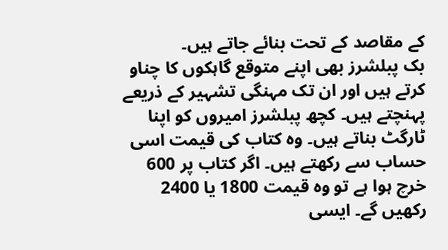کے مقاصد کے تحت بنائے جاتے ہیں۔
بک پبلشرز بھی اپنے متوقع گاہکوں کا چناو کرتے ہیں اور ان تک مہنگی تشہیر کے ذریعے پہنچتے ہیں۔ کچھ پبلشرز امیروں کو اپنا ٹارگٹ بناتے ہیں۔ وہ کتاب کی قیمت اسی حساب سے رکھتے ہیں۔ اگر کتاب پر 600 خرچ ہوا ہے تو وہ قیمت 1800 یا 2400 رکھیں گے۔ ایسی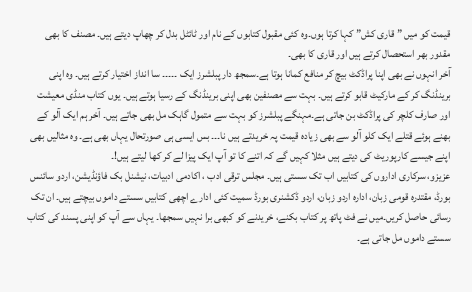قیمت کو میں ” قاری کش” کہا کرتا ہوں۔وہ کئی مقبول کتابوں کے نام اور ٹائٹل بدل کر چھاپ دیتے ہیں۔ مصنف کا بھی مقدور بھر استحصال کرتے ہیں اور قاری کا بھی۔
آخر انہوں نے بھی اپنا پراڈکٹ بیچ کر منافع کمانا ہوتا ہے۔سمجھ دار پبلشرز ایک ۔۔۔۔۔ سا انداز اختیار کرتے ہیں۔ وہ اپنی برینڈنگ کر کے مارکیٹ قابو کرتے ہیں۔ بہت سے مصنفین بھی اپنی برینڈنگ کے رسیا ہوتے ہیں۔ یوں کتاب منڈی معیشت اور صارف کلچر کی پراڈکٹ بن جاتی ہے۔مہنگے پبلشرز کو بہت سے متمول گاہک مل بھی جاتے ہیں۔ آخر ہم ایک آلو کے بھنے ہوئے قتلے ایک کلو آلو سے بھی زیادہ قیمت پہ خریدتے ہیں نا۔۔۔ بس ایسی ہی صورتحال یہاں بھی ہے۔ وہ مثالیں بھی اپنے جیسے کارپوریٹ کی دیتے ہیں مثلا کہیں گے کہ اتنے کا تو آپ ایک پیزا لے کر کھا لیتے ہیں!۔
عزیزو، سرکاری اداروں کی کتابیں اب تک سستی ہیں۔ مجلس ترقی ادب ، اکادمی ادبیات، نیشنل بک فاؤنڈیشن، اردو سائنس بورڈ، مقتدرہ قومی زبان، ادارہ اردو زبان، اردو ڈکشنری بورڈ سمیت کئی ادارے اچھی کتابیں سستے داموں بیچتے ہیں۔ ان تک رسائی حاصل کریں۔میں نے فٹ پاتھ پر کتاب بکنے، خریدنے کو کبھی برا نہیں سمجھا۔ یہاں سے آپ کو اپنی پسند کی کتاب سستے داموں مل جاتی ہے۔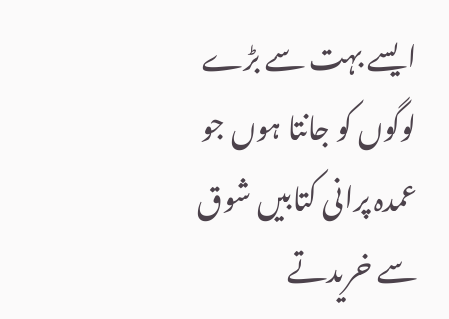ایسے بہت سے بڑے لوگوں کو جانتا ہوں جو عمدہ پرانی کتابیں شوق سے خریدتے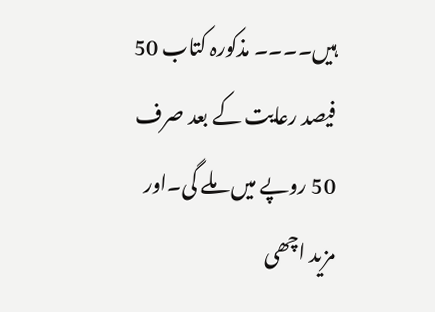ہیں۔۔۔۔ مذکورہ کتاب 50 فیصد رعایت کے بعد صرف 50 روپے میں ملے گی۔اور مزید اچھی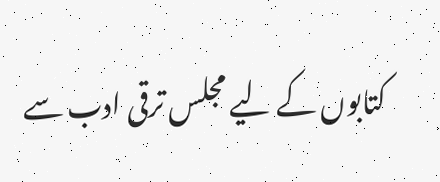کتابوں کے لیے مجلس ترقی ادب سے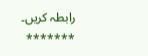رابطہ کریں۔
*******